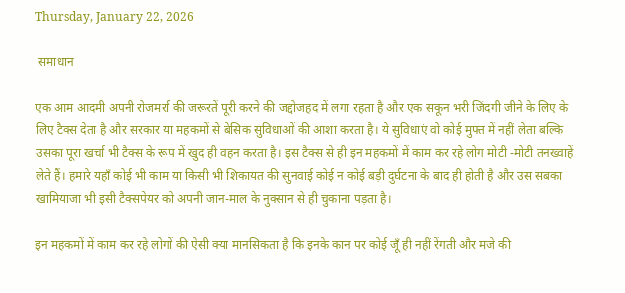Thursday, January 22, 2026

 समाधान

एक आम आदमी अपनी रोजमर्रा की जरूरतें पूरी करने की जद्दोजहद में लगा रहता है और एक सकून भरी जिंदगी जीने के लिए के लिए टैक्स देता है और सरकार या महकमों से बेसिक सुविधाओं की आशा करता है। ये सुविधाएं वो कोई मुफ्त में नहीं लेता बल्कि उसका पूरा खर्चा भी टैक्स के रूप में खुद ही वहन करता है। इस टैक्स से ही इन महकमों में काम कर रहे लोग मोटी -मोटी तनख्वाहें लेते हैं। हमारे यहाँ कोई भी काम या किसी भी शिकायत की सुनवाई कोई न कोई बड़ी दुर्घटना के बाद ही होती है और उस सबका खामियाजा भी इसी टैक्सपेयर को अपनी जान-माल के नुक्सान से ही चुकाना पड़ता है।

इन महकमों में काम कर रहे लोगों की ऐसी क्या मानसिकता है कि इनके कान पर कोई जूँ ही नहीं रेंगती और मजे की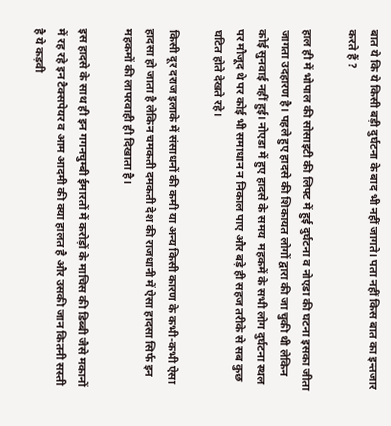बात ये कि ये किसी बड़ी दुर्घटना के बाद भी नहीं जागते। पता नहीं किस बात का इन्तजार करते हैं ?

हाल ही में भोपाल की सोसाइटी की लिफ्ट में हुई दुर्घटना व नोएडा की घटना इसका जीता जागता उदहारण है। पहले हुए हादसे की शिकायत लोगों द्वारा की जा चुकी थी लेकिन कोई सुनवाई नहीं हुई। नोएडा में हुए हादसे के समय  महकमें के सभी लोग दुर्घटना स्थल पर मौजूद थे पर कोई भी समाधान न निकाल पाए और बड़े ही सहज तरीके से सब कुछ घटित होते देखते रहे।

किसी दूर दराज इलाके में संसाधनों की कमी या अन्य किसी कारण के कभी-कभी ऐसा हादसा हो जाता है लेकिन चमकती दमकती देश की राजधानी में ऐसा हादसा सिर्फ इन महकमों की लापरवाही ही दिखाता है।

इस हादसे के साथ ही इन गगनचुम्बी ईमारतों में करोड़ों के माचिस की डिब्बी जैसे मकानों में रह रहे इन टैक्सपेयर व आम आदमी की क्या हालत है और उसकी जान कितनी सस्ती है ये कड़वी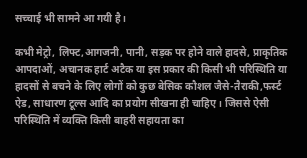सच्चाई भी सामने आ गयी है।

कभी मेट्रो, लिफ्ट,आगजनी, पानी, सड़क पर होने वाले हादसे, प्राकृतिक आपदाओं, अचानक हार्ट अटैक या इस प्रकार की किसी भी परिस्थिति या हादसों से बचने के लिए लोगों को कुछ बेसिक कौशल जैसे-तैराकी,फर्स्ट ऐड, साधारण टूल्स आदि का प्रयोग सीखना ही चाहिए। जिससे ऐसी परिस्थिति में व्यक्ति किसी बाहरी सहायता का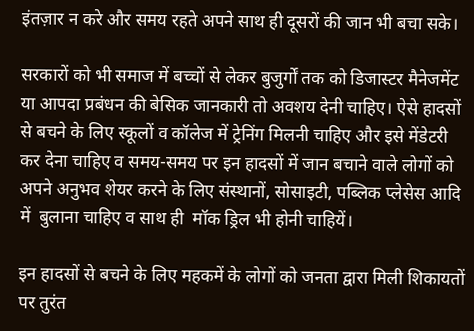इंतज़ार न करे और समय रहते अपने साथ ही दूसरों की जान भी बचा सके।

सरकारों को भी समाज में बच्चों से लेकर बुजुर्गों तक को डिजास्टर मैनेजमेंट या आपदा प्रबंधन की बेसिक जानकारी तो अवशय देनी चाहिए। ऐसे हादसों से बचने के लिए स्कूलों व कॉलेज में ट्रेनिंग मिलनी चाहिए और इसे मेंडेटरी कर देना चाहिए व समय-समय पर इन हादसों में जान बचाने वाले लोगों को अपने अनुभव शेयर करने के लिए संस्थानों, सोसाइटी, पब्लिक प्लेसेस आदि में  बुलाना चाहिए व साथ ही  मॉक ड्रिल भी होनी चाहियें।

इन हादसों से बचने के लिए महकमें के लोगों को जनता द्वारा मिली शिकायतों पर तुरंत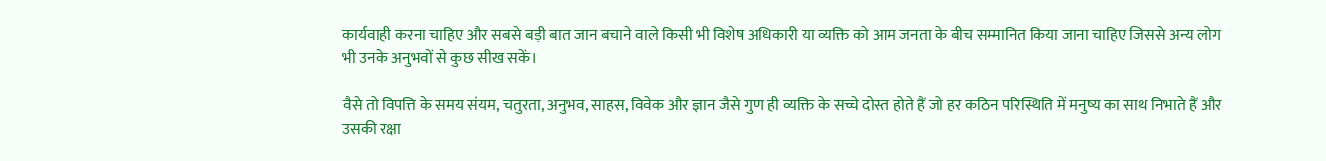कार्यवाही करना चाहिए और सबसे बड़ी बात जान बचाने वाले किसी भी विशेष अधिकारी या व्यक्ति को आम जनता के बीच सम्मानित किया जाना चाहिए जिससे अन्य लोग भी उनके अनुभवों से कुछ सीख सकें।

वैसे तो विपत्ति के समय संयम, चतुरता, अनुभव, साहस, विवेक और ज्ञान जैसे गुण ही व्यक्ति के सच्चे दोस्त होते हैं जो हर कठिन परिस्थिति में मनुष्य का साथ निभाते हैं और उसकी रक्षा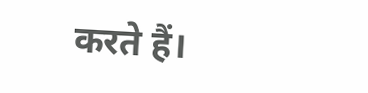करते हैं।